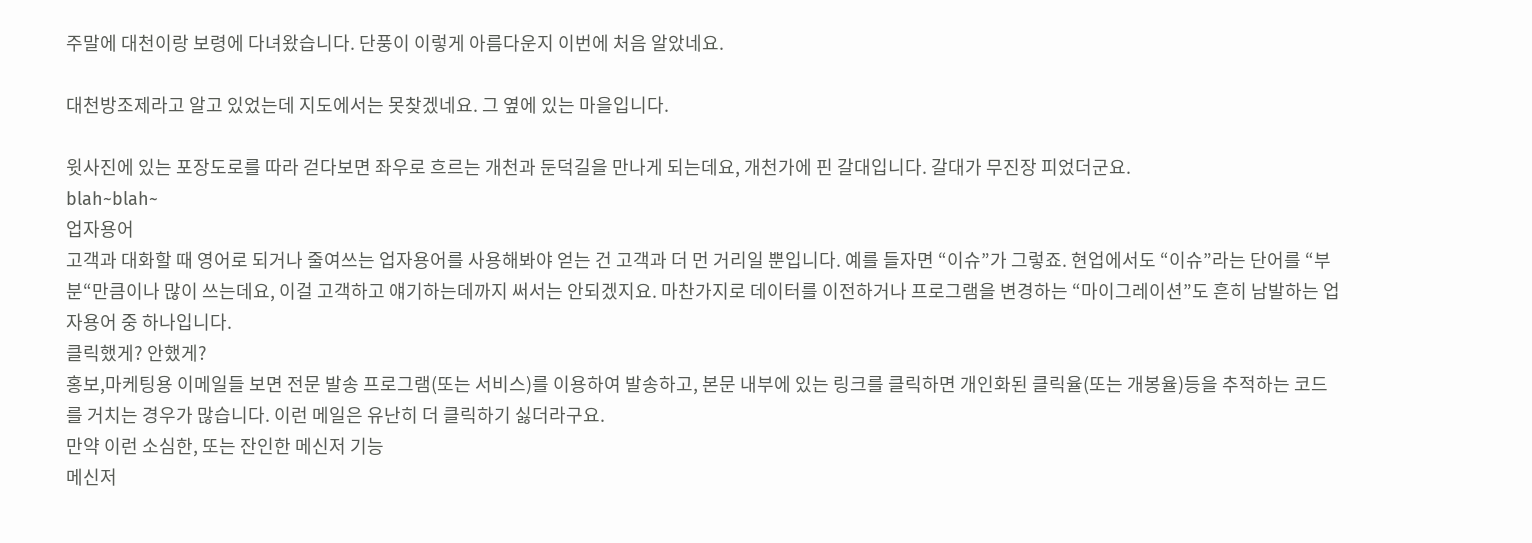주말에 대천이랑 보령에 다녀왔습니다. 단풍이 이렇게 아름다운지 이번에 처음 알았네요.

대천방조제라고 알고 있었는데 지도에서는 못찾겠네요. 그 옆에 있는 마을입니다.

윗사진에 있는 포장도로를 따라 걷다보면 좌우로 흐르는 개천과 둔덕길을 만나게 되는데요, 개천가에 핀 갈대입니다. 갈대가 무진장 피었더군요.
blah~blah~
업자용어
고객과 대화할 때 영어로 되거나 줄여쓰는 업자용어를 사용해봐야 얻는 건 고객과 더 먼 거리일 뿐입니다. 예를 들자면 “이슈”가 그렇죠. 현업에서도 “이슈”라는 단어를 “부분“만큼이나 많이 쓰는데요, 이걸 고객하고 얘기하는데까지 써서는 안되겠지요. 마찬가지로 데이터를 이전하거나 프로그램을 변경하는 “마이그레이션”도 흔히 남발하는 업자용어 중 하나입니다.
클릭했게? 안했게?
홍보,마케팅용 이메일들 보면 전문 발송 프로그램(또는 서비스)를 이용하여 발송하고, 본문 내부에 있는 링크를 클릭하면 개인화된 클릭율(또는 개봉율)등을 추적하는 코드를 거치는 경우가 많습니다. 이런 메일은 유난히 더 클릭하기 싫더라구요.
만약 이런 소심한, 또는 잔인한 메신저 기능
메신저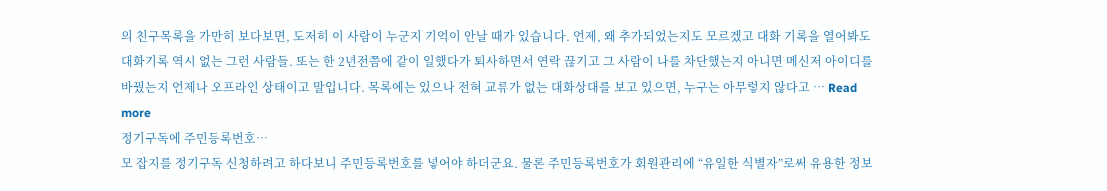의 친구목록을 가만히 보다보면, 도저히 이 사람이 누군지 기억이 안날 때가 있습니다. 언제, 왜 추가되었는지도 모르겠고 대화 기록을 열어봐도 대화기록 역시 없는 그런 사람들. 또는 한 2년전쯤에 같이 일했다가 퇴사하면서 연락 끊기고 그 사람이 나를 차단했는지 아니면 메신저 아이디를 바꿨는지 언제나 오프라인 상태이고 말입니다. 목록에는 있으나 전혀 교류가 없는 대화상대를 보고 있으면, 누구는 아무렇지 않다고 … Read more
정기구독에 주민등록번호…
모 잡지를 정기구독 신청하려고 하다보니 주민등록번호를 넣어야 하더군요. 물론 주민등록번호가 회원관리에 “유일한 식별자”로써 유용한 정보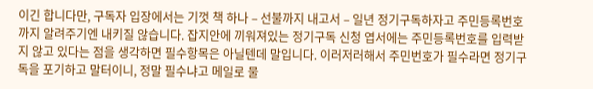이긴 합니다만, 구독자 입장에서는 기껏 책 하나 – 선불까지 내고서 – 일년 정기구독하자고 주민등록번호까지 알려주기엔 내키질 않습니다. 잡지안에 끼워져있는 정기구독 신청 엽서에는 주민등록번호를 입력받지 않고 있다는 점을 생각하면 필수항목은 아닐텐데 말입니다. 이러저러해서 주민번호가 필수라면 정기구독을 포기하고 말터이니, 정말 필수냐고 메일로 물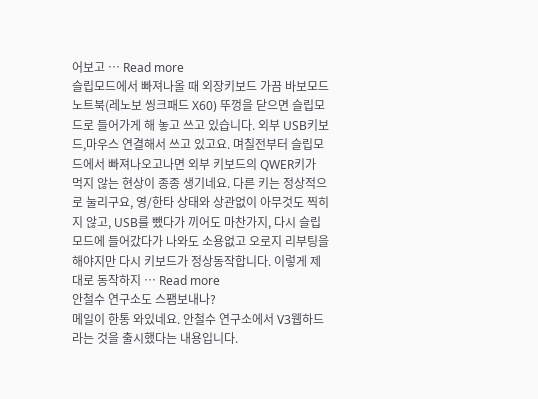어보고 … Read more
슬립모드에서 빠져나올 때 외장키보드 가끔 바보모드
노트북(레노보 씽크패드 X60) 뚜껑을 닫으면 슬립모드로 들어가게 해 놓고 쓰고 있습니다. 외부 USB키보드,마우스 연결해서 쓰고 있고요. 며칠전부터 슬립모드에서 빠져나오고나면 외부 키보드의 QWER키가 먹지 않는 현상이 종종 생기네요. 다른 키는 정상적으로 눌리구요, 영/한타 상태와 상관없이 아무것도 찍히지 않고, USB를 뺐다가 끼어도 마찬가지, 다시 슬립모드에 들어갔다가 나와도 소용없고 오로지 리부팅을 해야지만 다시 키보드가 정상동작합니다. 이렇게 제대로 동작하지 … Read more
안철수 연구소도 스팸보내나?
메일이 한통 와있네요. 안철수 연구소에서 V3웹하드라는 것을 출시했다는 내용입니다.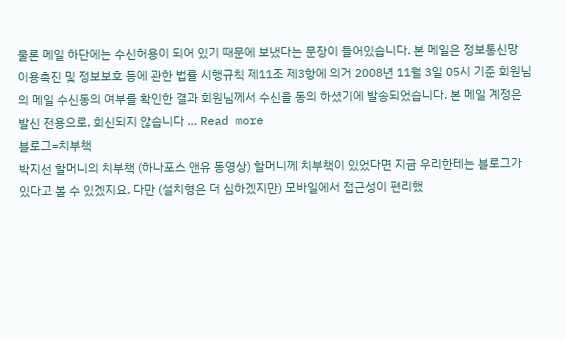물론 메일 하단에는 수신허용이 되어 있기 때문에 보냈다는 문장이 들어있습니다. 본 메일은 정보통신망 이용촉진 및 정보보호 등에 관한 법률 시행규칙 제11조 제3항에 의거 2008년 11월 3일 05시 기준 회원님의 메일 수신동의 여부를 확인한 결과 회원님께서 수신을 동의 하셨기에 발송되었습니다. 본 메일 계정은 발신 전용으로, 회신되지 않습니다 … Read more
블로그=치부책
박지선 할머니의 치부책 (하나포스 앤유 동영상) 할머니께 치부책이 있었다면 지금 우리한테는 블로그가 있다고 볼 수 있겠지요. 다만 (설치형은 더 심하겠지만) 모바일에서 접근성이 편리했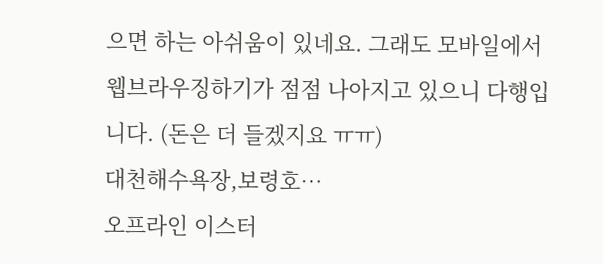으면 하는 아쉬움이 있네요. 그래도 모바일에서 웹브라우징하기가 점점 나아지고 있으니 다행입니다. (돈은 더 들겠지요 ㅠㅠ)
대천해수욕장,보령호…
오프라인 이스터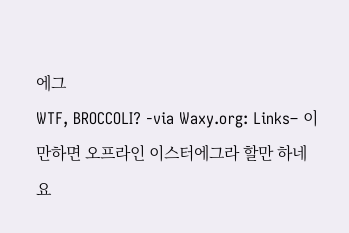에그
WTF, BROCCOLI? -via Waxy.org: Links– 이만하면 오프라인 이스터에그라 할만 하네요